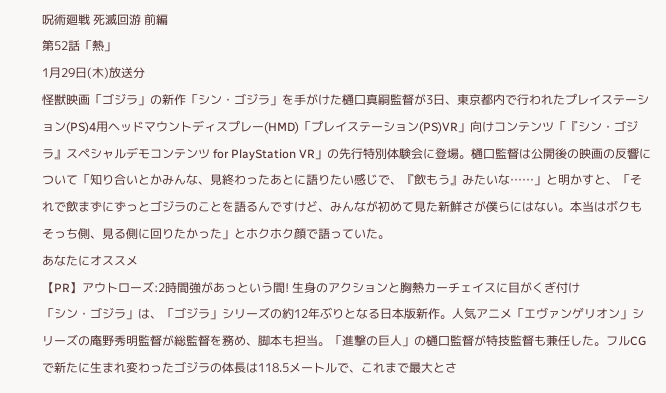呪術廻戦 死滅回游 前編
第52話「熱」
1月29日(木)放送分
怪獣映画「ゴジラ」の新作「シン・ゴジラ」を手がけた樋口真嗣監督が3日、東京都内で行われたプレイステーション(PS)4用ヘッドマウントディスプレー(HMD)「プレイステーション(PS)VR」向けコンテンツ「『シン・ゴジラ』スペシャルデモコンテンツ for PlayStation VR」の先行特別体験会に登場。樋口監督は公開後の映画の反響について「知り合いとかみんな、見終わったあとに語りたい感じで、『飲もう』みたいな……」と明かすと、「それで飲まずにずっとゴジラのことを語るんですけど、みんなが初めて見た新鮮さが僕らにはない。本当はボクもそっち側、見る側に回りたかった」とホクホク顔で語っていた。
あなたにオススメ
【PR】アウトローズ:2時間強があっという間! 生身のアクションと胸熱カーチェイスに目がくぎ付け
「シン・ゴジラ」は、「ゴジラ」シリーズの約12年ぶりとなる日本版新作。人気アニメ「エヴァンゲリオン」シリーズの庵野秀明監督が総監督を務め、脚本も担当。「進撃の巨人」の樋口監督が特技監督も兼任した。フルCGで新たに生まれ変わったゴジラの体長は118.5メートルで、これまで最大とさ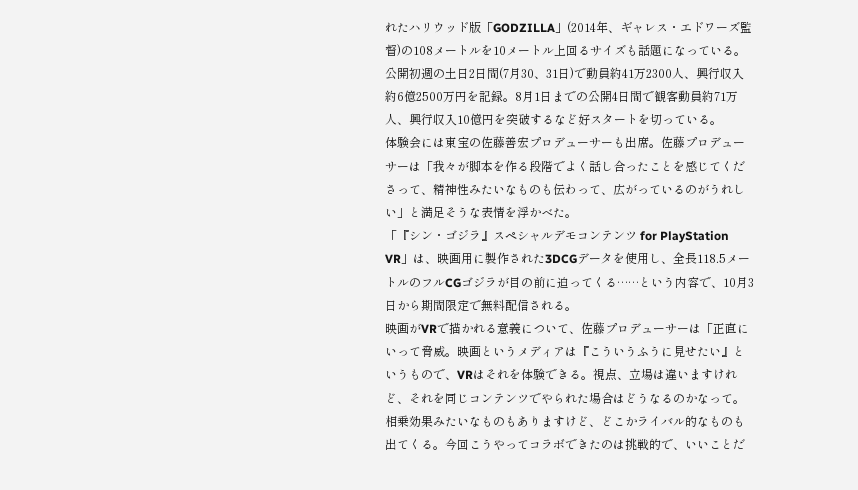れたハリウッド版「GODZILLA」(2014年、ギャレス・エドワーズ監督)の108メートルを10メートル上回るサイズも話題になっている。公開初週の土日2日間(7月30、31日)で動員約41万2300人、興行収入約6億2500万円を記録。8月1日までの公開4日間で観客動員約71万人、興行収入10億円を突破するなど好スタートを切っている。
体験会には東宝の佐藤善宏プロデューサーも出席。佐藤プロデューサーは「我々が脚本を作る段階でよく話し合ったことを感じてくださって、精神性みたいなものも伝わって、広がっているのがうれしい」と満足そうな表情を浮かべた。
「『シン・ゴジラ』スペシャルデモコンテンツ for PlayStation VR」は、映画用に製作された3DCGデータを使用し、全長118.5メートルのフルCGゴジラが目の前に迫ってくる……という内容で、10月3日から期間限定で無料配信される。
映画がVRで描かれる意義について、佐藤プロデューサーは「正直にいって脅威。映画というメディアは『こういうふうに見せたい』というもので、VRはそれを体験できる。視点、立場は違いますけれど、それを同じコンテンツでやられた場合はどうなるのかなって。相乗効果みたいなものもありますけど、どこかライバル的なものも出てくる。今回こうやってコラボできたのは挑戦的で、いいことだ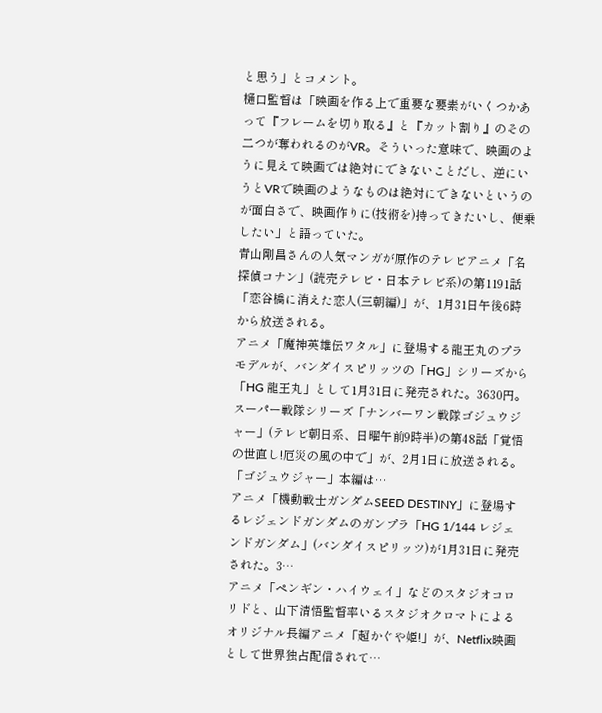と思う」とコメント。
樋口監督は「映画を作る上で重要な要素がいくつかあって『フレームを切り取る』と『カット割り』のその二つが奪われるのがVR。そういった意味で、映画のように見えて映画では絶対にできないことだし、逆にいうとVRで映画のようなものは絶対にできないというのが面白さで、映画作りに(技術を)持ってきたいし、便乗したい」と語っていた。
青山剛昌さんの人気マンガが原作のテレビアニメ「名探偵コナン」(読売テレビ・日本テレビ系)の第1191話「恋谷橋に消えた恋人(三朝編)」が、1月31日午後6時から放送される。
アニメ「魔神英雄伝ワタル」に登場する龍王丸のプラモデルが、バンダイスピリッツの「HG」シリーズから「HG 龍王丸」として1月31日に発売された。3630円。
スーパー戦隊シリーズ「ナンバーワン戦隊ゴジュウジャー」(テレビ朝日系、日曜午前9時半)の第48話「覚悟の世直し!厄災の風の中で」が、2月1日に放送される。「ゴジュウジャー」本編は…
アニメ「機動戦士ガンダムSEED DESTINY」に登場するレジェンドガンダムのガンプラ「HG 1/144 レジェンドガンダム」(バンダイスピリッツ)が1月31日に発売された。3…
アニメ「ペンギン・ハイウェイ」などのスタジオコロリドと、山下清悟監督率いるスタジオクロマトによるオリジナル長編アニメ「超かぐや姫!」が、Netflix映画として世界独占配信されて…